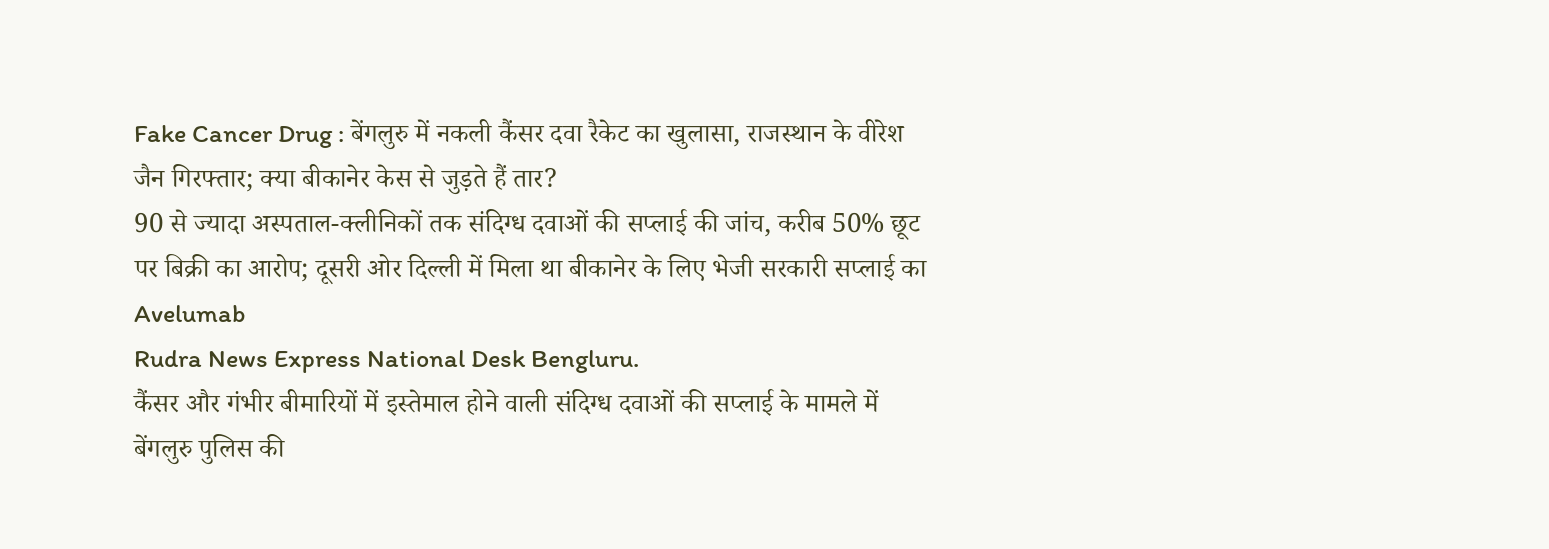Fake Cancer Drug : बेंगलुरु में नकली कैंसर दवा रैकेट का खुलासा, राजस्थान के वीरेश जैन गिरफ्तार; क्या बीकानेर केस से जुड़ते हैं तार?
90 से ज्यादा अस्पताल-क्लीनिकों तक संदिग्ध दवाओं की सप्लाई की जांच, करीब 50% छूट पर बिक्री का आरोप; दूसरी ओर दिल्ली में मिला था बीकानेर के लिए भेजी सरकारी सप्लाई का Avelumab
Rudra News Express National Desk Bengluru.
कैंसर और गंभीर बीमारियों में इस्तेमाल होने वाली संदिग्ध दवाओं की सप्लाई के मामले में बेंगलुरु पुलिस की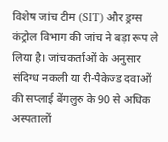विशेष जांच टीम (SIT) और ड्रग्स कंट्रोल विभाग की जांच ने बड़ा रूप ले लिया है। जांचकर्ताओं के अनुसार संदिग्ध नकली या री-पैकेज्ड दवाओं की सप्लाई बेंगलुरु के 90 से अधिक अस्पतालों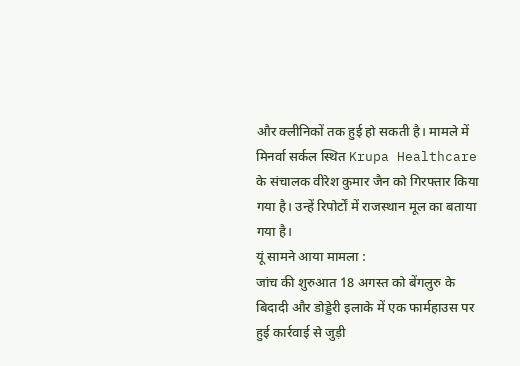और क्लीनिकों तक हुई हो सकती है। मामले में मिनर्वा सर्कल स्थित Krupa Healthcare के संचालक वीरेश कुमार जैन को गिरफ्तार किया गया है। उन्हें रिपोर्टों में राजस्थान मूल का बताया गया है।
यूं सामने आया मामला :
जांच की शुरुआत 18 अगस्त को बेंगलुरु के बिदादी और डोड्डेरी इलाके में एक फार्महाउस पर हुई कार्रवाई से जुड़ी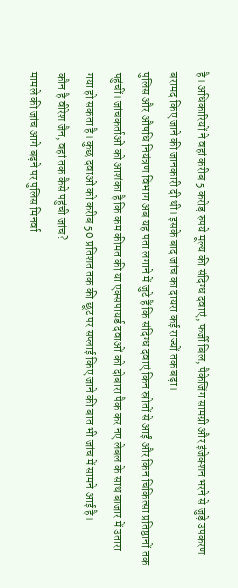है। अधिकारियों ने वहां करीब 5 करोड़ रुपये मूल्य की संदिग्ध दवाएं, फर्जी बिल, पैकेजिंग सामग्री और इंजेक्शन भरने से जुड़े उपकरण बरामद किए जाने की जानकारी दी थी। इसके बाद जांच का दायरा कई राज्यों तक बढ़ा।
पुलिस और औषधि नियंत्रण विभाग अब यह पता लगाने में जुटे हैं कि संदिग्ध दवाएं किन स्रोतों से आईं और किन चिकित्सा प्रतिष्ठानों तक पहुंचीं। जांचकर्ताओं को आशंका है कि कम कीमत की या एक्सपायर्ड दवाओं को दोबारा पैक कर नए लेबल के साथ बाजार में उतारा गया हो सकता है। कुछ दवाओं को करीब 50 प्रतिशत तक की छूट पर सप्लाई किए जाने की बात भी जांच में सामने आई है।
कौन है वीरेश जैन, वहां तक कैसे पहुंची जांच?
मामले की जांच आगे बढ़ने पर पुलिस मिनर्वा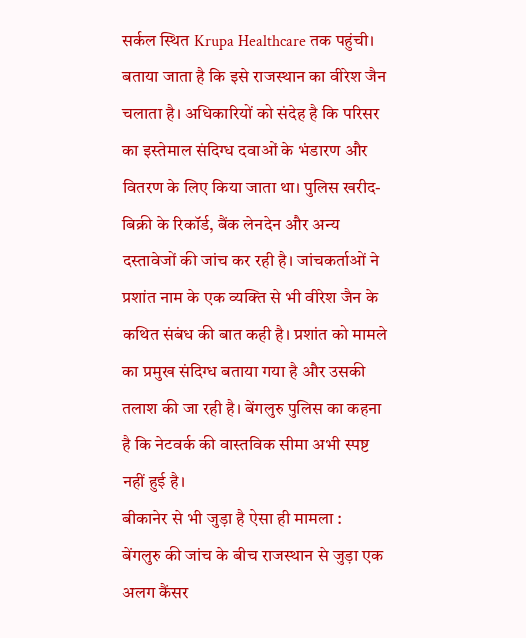सर्कल स्थित Krupa Healthcare तक पहुंची। बताया जाता है कि इसे राजस्थान का वीरेश जैन चलाता है। अधिकारियों को संदेह है कि परिसर का इस्तेमाल संदिग्ध दवाओं के भंडारण और वितरण के लिए किया जाता था। पुलिस खरीद-बिक्री के रिकॉर्ड, बैंक लेनदेन और अन्य दस्तावेजों की जांच कर रही है। जांचकर्ताओं ने प्रशांत नाम के एक व्यक्ति से भी वीरेश जैन के कथित संबंध की बात कही है। प्रशांत को मामले का प्रमुख संदिग्ध बताया गया है और उसकी तलाश की जा रही है। बेंगलुरु पुलिस का कहना है कि नेटवर्क की वास्तविक सीमा अभी स्पष्ट नहीं हुई है।
बीकानेर से भी जुड़ा है ऐसा ही मामला :
बेंगलुरु की जांच के बीच राजस्थान से जुड़ा एक अलग कैंसर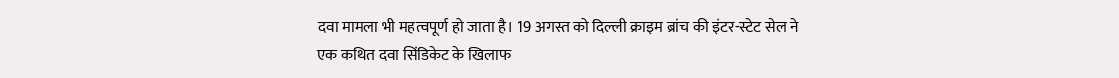दवा मामला भी महत्वपूर्ण हो जाता है। 19 अगस्त को दिल्ली क्राइम ब्रांच की इंटर-स्टेट सेल ने एक कथित दवा सिंडिकेट के खिलाफ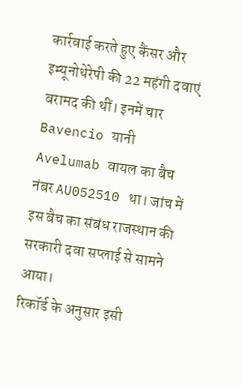कार्रवाई करते हुए कैंसर और इम्यूनोथेरेपी की 22 महंगी दवाएं बरामद की थीं। इनमें चार Bavencio यानी Avelumab वायल का बैच नंबर AU052510 था। जांच में इस बैच का संबंध राजस्थान की सरकारी दवा सप्लाई से सामने आया।
रिकॉर्ड के अनुसार इसी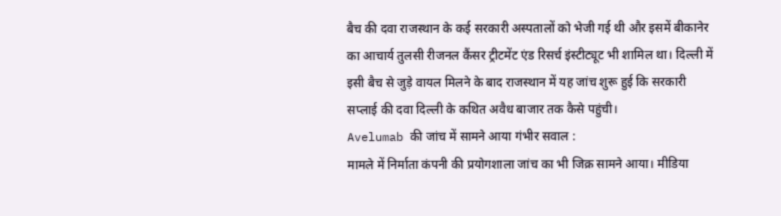बैच की दवा राजस्थान के कई सरकारी अस्पतालों को भेजी गई थी और इसमें बीकानेर का आचार्य तुलसी रीजनल कैंसर ट्रीटमेंट एंड रिसर्च इंस्टीट्यूट भी शामिल था। दिल्ली में इसी बैच से जुड़े वायल मिलने के बाद राजस्थान में यह जांच शुरू हुई कि सरकारी सप्लाई की दवा दिल्ली के कथित अवैध बाजार तक कैसे पहुंची।
Avelumab की जांच में सामने आया गंभीर सवाल :
मामले में निर्माता कंपनी की प्रयोगशाला जांच का भी जिक्र सामने आया। मीडिया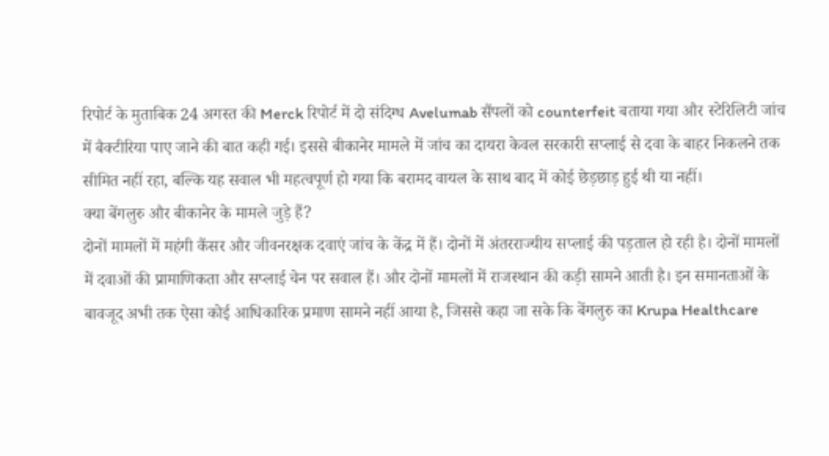रिपोर्ट के मुताबिक 24 अगस्त की Merck रिपोर्ट में दो संदिग्ध Avelumab सैंपलों को counterfeit बताया गया और स्टेरिलिटी जांच में बैक्टीरिया पाए जाने की बात कही गई। इससे बीकानेर मामले में जांच का दायरा केवल सरकारी सप्लाई से दवा के बाहर निकलने तक सीमित नहीं रहा, बल्कि यह सवाल भी महत्वपूर्ण हो गया कि बरामद वायल के साथ बाद में कोई छेड़छाड़ हुई थी या नहीं।
क्या बेंगलुरु और बीकानेर के मामले जुड़े हैं?
दोनों मामलों में महंगी कैंसर और जीवनरक्षक दवाएं जांच के केंद्र में हैं। दोनों में अंतरराज्यीय सप्लाई की पड़ताल हो रही है। दोनों मामलों में दवाओं की प्रामाणिकता और सप्लाई चेन पर सवाल हैं। और दोनों मामलों में राजस्थान की कड़ी सामने आती है। इन समानताओं के बावजूद अभी तक ऐसा कोई आधिकारिक प्रमाण सामने नहीं आया है, जिससे कहा जा सके कि बेंगलुरु का Krupa Healthcare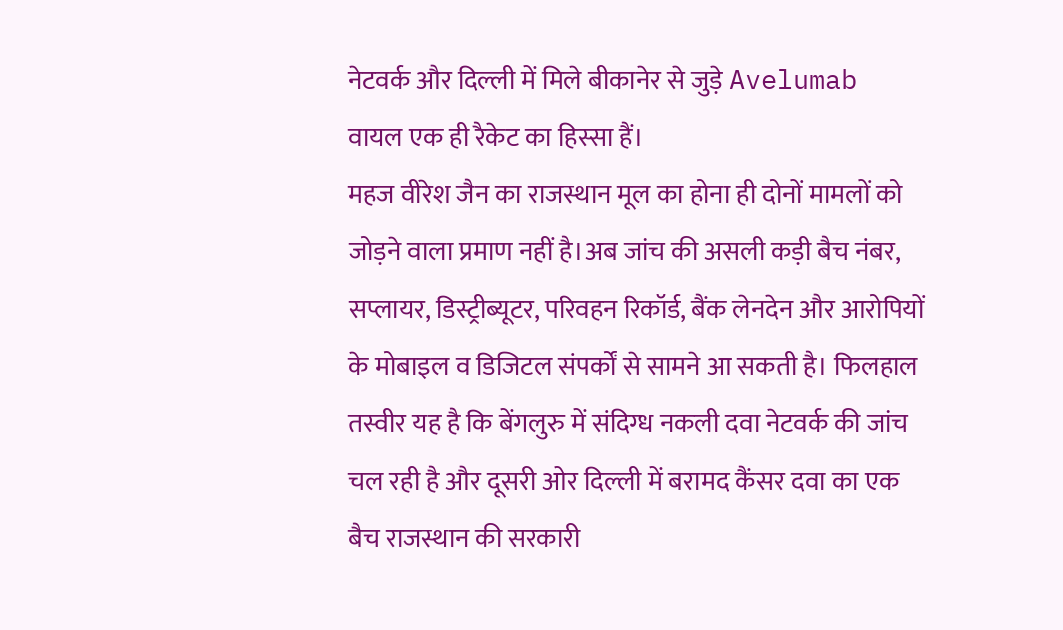नेटवर्क और दिल्ली में मिले बीकानेर से जुड़े Avelumab वायल एक ही रैकेट का हिस्सा हैं।
महज वीरेश जैन का राजस्थान मूल का होना ही दोनों मामलों को जोड़ने वाला प्रमाण नहीं है।अब जांच की असली कड़ी बैच नंबर, सप्लायर, डिस्ट्रीब्यूटर, परिवहन रिकॉर्ड, बैंक लेनदेन और आरोपियों के मोबाइल व डिजिटल संपर्कों से सामने आ सकती है। फिलहाल तस्वीर यह है कि बेंगलुरु में संदिग्ध नकली दवा नेटवर्क की जांच चल रही है और दूसरी ओर दिल्ली में बरामद कैंसर दवा का एक बैच राजस्थान की सरकारी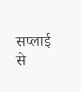सप्लाई से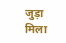जुड़ा मिला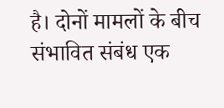है। दोनों मामलों के बीच संभावित संबंध एक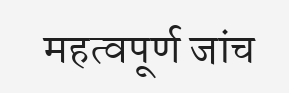महत्वपूर्ण जांच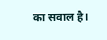का सवाल है।